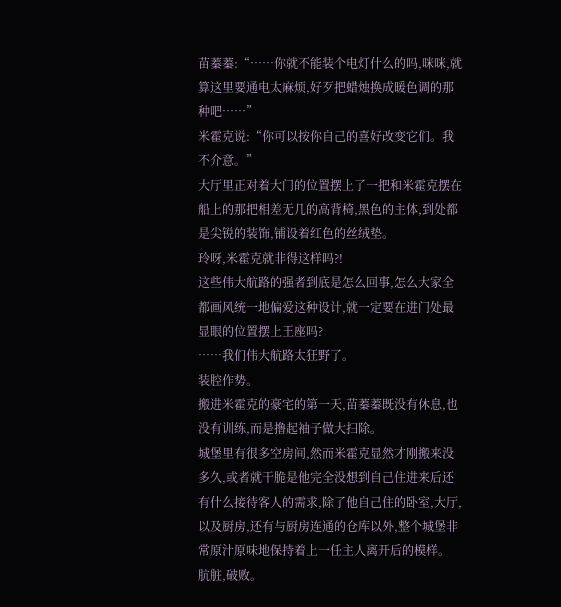苗蓁蓁:“……你就不能装个电灯什么的吗,咪咪,就算这里要通电太麻烦,好歹把蜡烛换成暖色调的那种吧……”
米霍克说:“你可以按你自己的喜好改变它们。我不介意。”
大厅里正对着大门的位置摆上了一把和米霍克摆在船上的那把相差无几的高背椅,黑色的主体,到处都是尖锐的装饰,铺设着红色的丝绒垫。
玲呀,米霍克就非得这样吗?!
这些伟大航路的强者到底是怎么回事,怎么大家全都画风统一地偏爱这种设计,就一定要在进门处最显眼的位置摆上王座吗?
……我们伟大航路太狂野了。
装腔作势。
搬进米霍克的豪宅的第一天,苗蓁蓁既没有休息,也没有训练,而是撸起袖子做大扫除。
城堡里有很多空房间,然而米霍克显然才刚搬来没多久,或者就干脆是他完全没想到自己住进来后还有什么接待客人的需求,除了他自己住的卧室,大厅,以及厨房,还有与厨房连通的仓库以外,整个城堡非常原汁原味地保持着上一任主人离开后的模样。
肮脏,破败。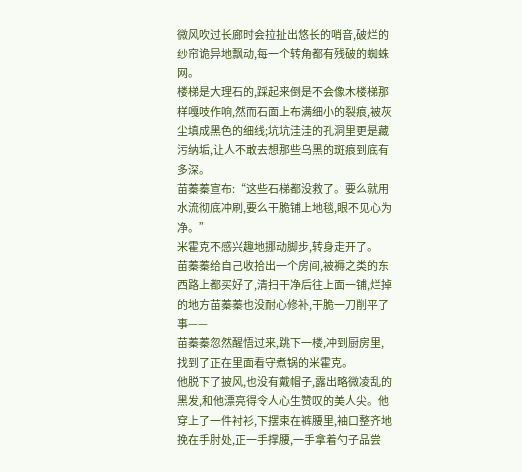微风吹过长廊时会拉扯出悠长的哨音,破烂的纱帘诡异地飘动,每一个转角都有残破的蜘蛛网。
楼梯是大理石的,踩起来倒是不会像木楼梯那样嘎吱作响,然而石面上布满细小的裂痕,被灰尘填成黑色的细线;坑坑洼洼的孔洞里更是藏污纳垢,让人不敢去想那些乌黑的斑痕到底有多深。
苗蓁蓁宣布:“这些石梯都没救了。要么就用水流彻底冲刷,要么干脆铺上地毯,眼不见心为净。”
米霍克不感兴趣地挪动脚步,转身走开了。
苗蓁蓁给自己收拾出一个房间,被褥之类的东西路上都买好了,清扫干净后往上面一铺,烂掉的地方苗蓁蓁也没耐心修补,干脆一刀削平了事——
苗蓁蓁忽然醒悟过来,跳下一楼,冲到厨房里,找到了正在里面看守煮锅的米霍克。
他脱下了披风,也没有戴帽子,露出略微凌乱的黑发,和他漂亮得令人心生赞叹的美人尖。他穿上了一件衬衫,下摆束在裤腰里,袖口整齐地挽在手肘处,正一手撑腰,一手拿着勺子品尝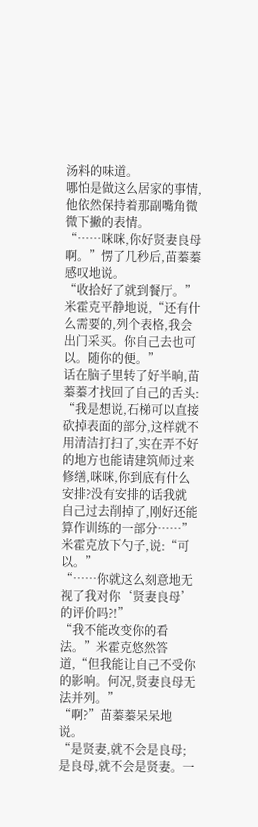汤料的味道。
哪怕是做这么居家的事情,他依然保持着那副嘴角微微下撇的表情。
“……咪咪,你好贤妻良母啊。”愣了几秒后,苗蓁蓁感叹地说。
“收拾好了就到餐厅。”米霍克平静地说,“还有什么需要的,列个表格,我会出门采买。你自己去也可以。随你的便。”
话在脑子里转了好半晌,苗蓁蓁才找回了自己的舌头:
“我是想说,石梯可以直接砍掉表面的部分,这样就不用清洁打扫了,实在弄不好的地方也能请建筑师过来修缮,咪咪,你到底有什么安排?没有安排的话我就自己过去削掉了,刚好还能算作训练的一部分……”
米霍克放下勺子,说:“可以。”
“……你就这么刻意地无视了我对你‘贤妻良母’的评价吗?!”
“我不能改变你的看法。”米霍克悠然答道,“但我能让自己不受你的影响。何况,贤妻良母无法并列。”
“啊?”苗蓁蓁呆呆地说。
“是贤妻,就不会是良母;是良母,就不会是贤妻。一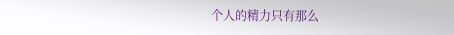个人的精力只有那么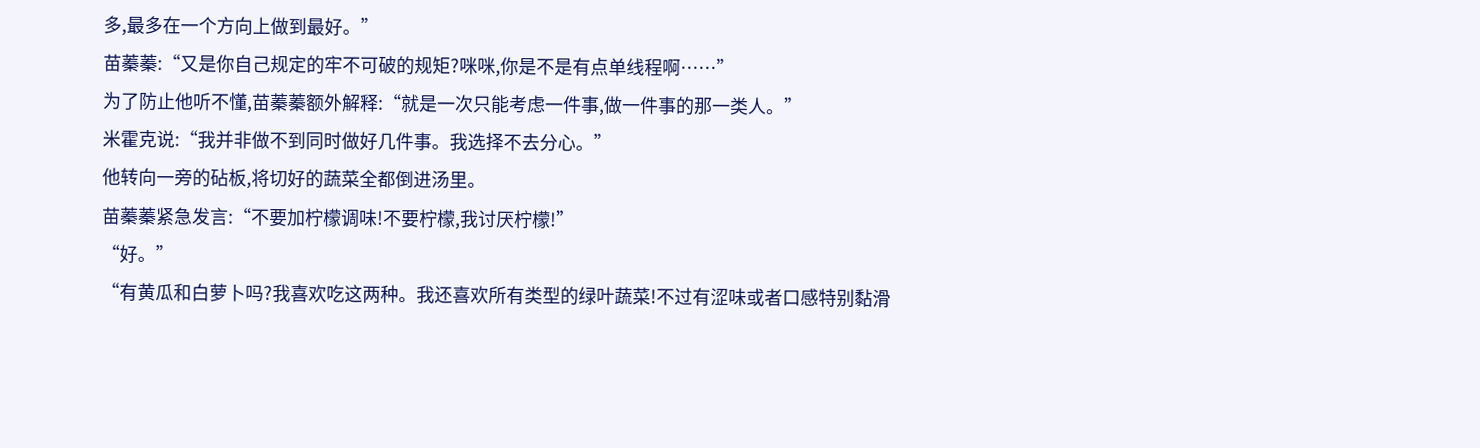多,最多在一个方向上做到最好。”
苗蓁蓁:“又是你自己规定的牢不可破的规矩?咪咪,你是不是有点单线程啊……”
为了防止他听不懂,苗蓁蓁额外解释:“就是一次只能考虑一件事,做一件事的那一类人。”
米霍克说:“我并非做不到同时做好几件事。我选择不去分心。”
他转向一旁的砧板,将切好的蔬菜全都倒进汤里。
苗蓁蓁紧急发言:“不要加柠檬调味!不要柠檬,我讨厌柠檬!”
“好。”
“有黄瓜和白萝卜吗?我喜欢吃这两种。我还喜欢所有类型的绿叶蔬菜!不过有涩味或者口感特别黏滑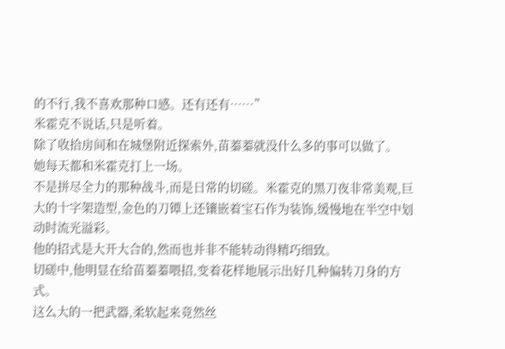的不行,我不喜欢那种口感。还有还有……”
米霍克不说话,只是听着。
除了收拾房间和在城堡附近探索外,苗蓁蓁就没什么多的事可以做了。
她每天都和米霍克打上一场。
不是拼尽全力的那种战斗,而是日常的切磋。米霍克的黑刀夜非常美观,巨大的十字架造型,金色的刀镡上还镶嵌着宝石作为装饰,缓慢地在半空中划动时流光溢彩。
他的招式是大开大合的,然而也并非不能转动得精巧细致。
切磋中,他明显在给苗蓁蓁喂招,变着花样地展示出好几种偏转刀身的方式。
这么大的一把武器,柔软起来竟然丝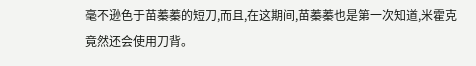毫不逊色于苗蓁蓁的短刀,而且,在这期间,苗蓁蓁也是第一次知道,米霍克竟然还会使用刀背。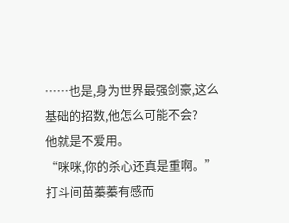……也是,身为世界最强剑豪,这么基础的招数,他怎么可能不会?
他就是不爱用。
“咪咪,你的杀心还真是重啊。”打斗间苗蓁蓁有感而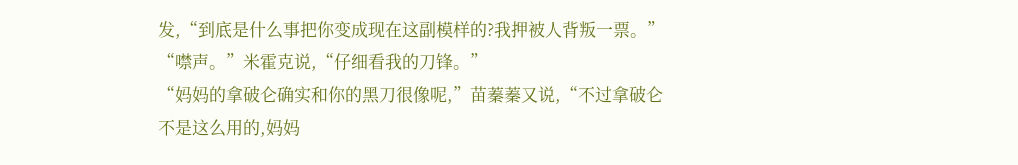发,“到底是什么事把你变成现在这副模样的?我押被人背叛一票。”
“噤声。”米霍克说,“仔细看我的刀锋。”
“妈妈的拿破仑确实和你的黑刀很像呢,”苗蓁蓁又说,“不过拿破仑不是这么用的,妈妈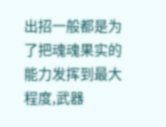出招一般都是为了把魂魂果实的能力发挥到最大程度,武器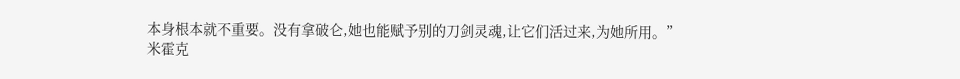本身根本就不重要。没有拿破仑,她也能赋予别的刀剑灵魂,让它们活过来,为她所用。”
米霍克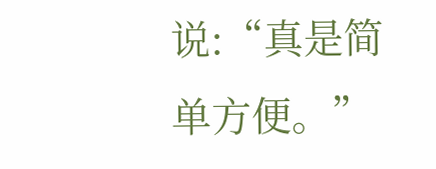说:“真是简单方便。”